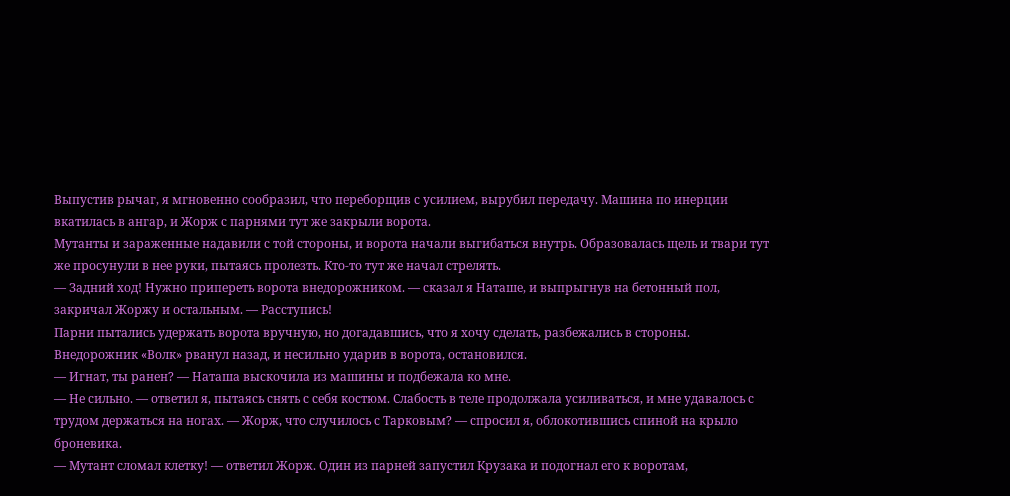Выпустив рычаг, я мгновенно сообразил, что переборщив с усилием, вырубил передачу. Машина по инерции вкатилась в ангар, и Жорж с парнями тут же закрыли ворота.
Мутанты и зараженные надавили с той стороны, и ворота начали выгибаться внутрь. Образовалась щель и твари тут же просунули в нее руки, пытаясь пролезть. Кто-то тут же начал стрелять.
— Задний ход! Нужно припереть ворота внедорожником. — сказал я Наташе, и выпрыгнув на бетонный пол, закричал Жоржу и остальным. — Расступись!
Парни пытались удержать ворота вручную, но догадавшись, что я хочу сделать, разбежались в стороны. Внедорожник «Волк» рванул назад, и несильно ударив в ворота, остановился.
— Игнат, ты ранен? — Наташа выскочила из машины и подбежала ко мне.
— Не сильно. — ответил я, пытаясь снять с себя костюм. Слабость в теле продолжала усиливаться, и мне удавалось с трудом держаться на ногах. — Жорж, что случилось с Тарковым? — спросил я, облокотившись спиной на крыло броневика.
— Мутант сломал клетку! — ответил Жорж. Один из парней запустил Крузака и подогнал его к воротам,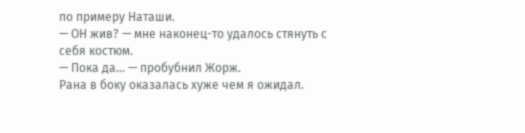по примеру Наташи.
— ОН жив? — мне наконец-то удалось стянуть с себя костюм.
— Пока да… — пробубнил Жорж.
Рана в боку оказалась хуже чем я ожидал.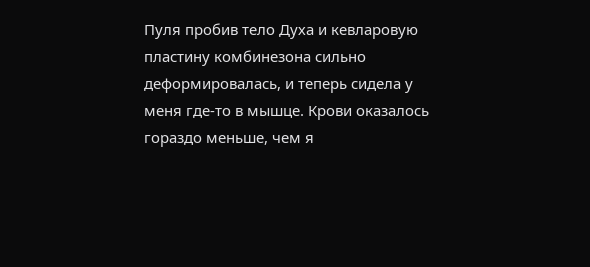Пуля пробив тело Духа и кевларовую пластину комбинезона сильно деформировалась, и теперь сидела у меня где-то в мышце. Крови оказалось гораздо меньше, чем я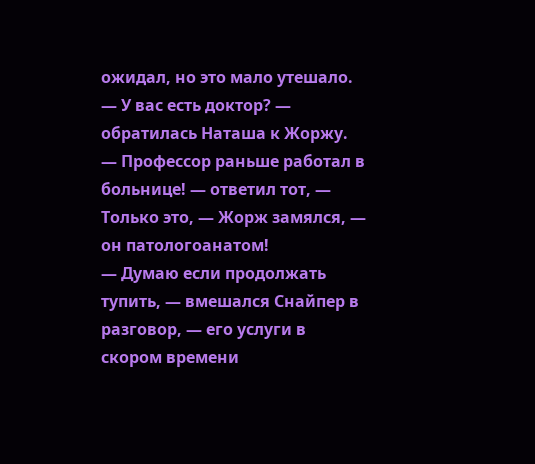ожидал, но это мало утешало.
— У вас есть доктор? — обратилась Наташа к Жоржу.
— Профессор раньше работал в больнице! — ответил тот, — Только это, — Жорж замялся, — он патологоанатом!
— Думаю если продолжать тупить, — вмешался Снайпер в разговор, — его услуги в скором времени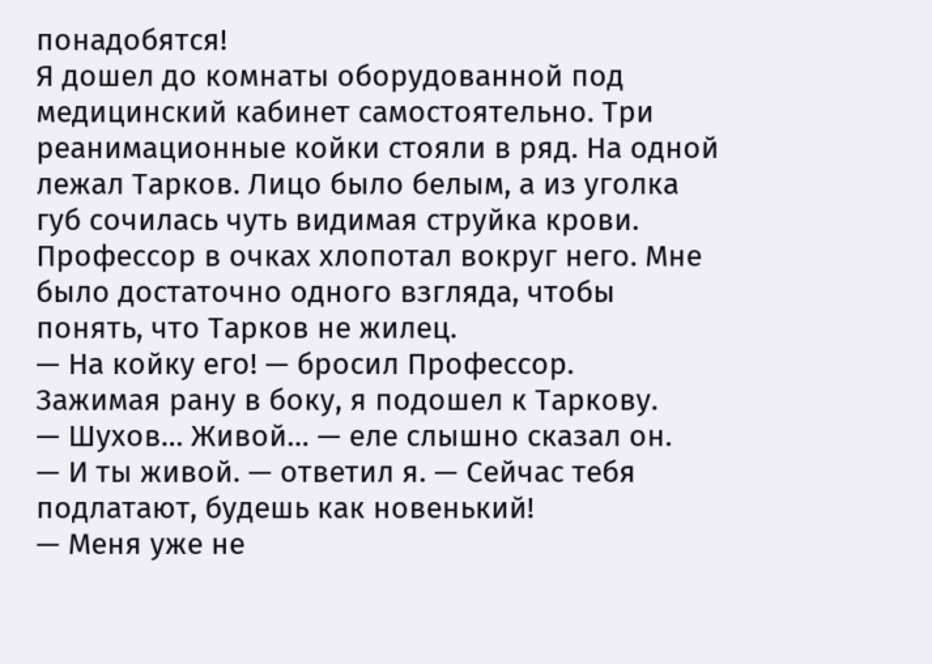понадобятся!
Я дошел до комнаты оборудованной под медицинский кабинет самостоятельно. Три реанимационные койки стояли в ряд. На одной лежал Тарков. Лицо было белым, а из уголка губ сочилась чуть видимая струйка крови. Профессор в очках хлопотал вокруг него. Мне было достаточно одного взгляда, чтобы понять, что Тарков не жилец.
— На койку его! — бросил Профессор.
Зажимая рану в боку, я подошел к Таркову.
— Шухов… Живой… — еле слышно сказал он.
— И ты живой. — ответил я. — Сейчас тебя подлатают, будешь как новенький!
— Меня уже не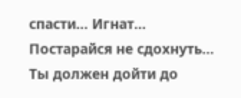спасти… Игнат… Постарайся не сдохнуть… Ты должен дойти до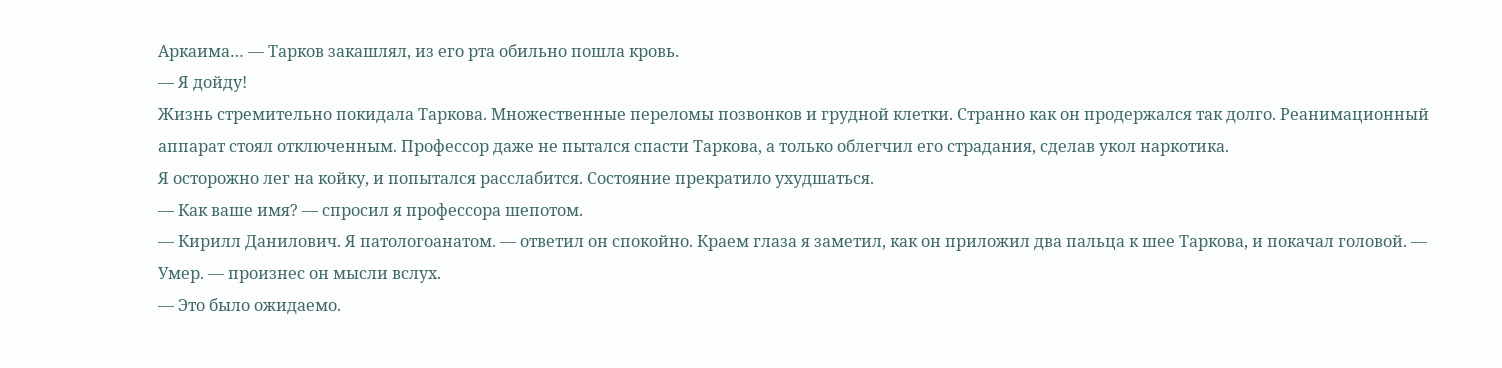Аркаима… — Тарков закашлял, из его рта обильно пошла кровь.
— Я дойду!
Жизнь стремительно покидала Таркова. Множественные переломы позвонков и грудной клетки. Странно как он продержался так долго. Реанимационный аппарат стоял отключенным. Профессор даже не пытался спасти Таркова, а только облегчил его страдания, сделав укол наркотика.
Я осторожно лег на койку, и попытался расслабится. Состояние прекратило ухудшаться.
— Как ваше имя? — спросил я профессора шепотом.
— Кирилл Данилович. Я патологоанатом. — ответил он спокойно. Краем глаза я заметил, как он приложил два пальца к шее Таркова, и покачал головой. — Умер. — произнес он мысли вслух.
— Это было ожидаемо.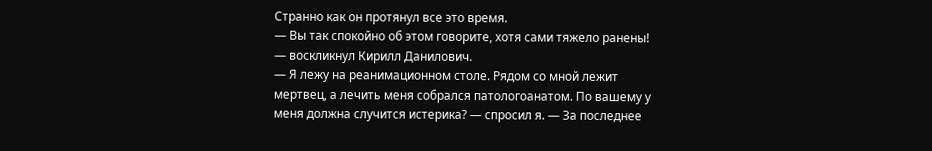Странно как он протянул все это время.
— Вы так спокойно об этом говорите, хотя сами тяжело ранены! — воскликнул Кирилл Данилович.
— Я лежу на реанимационном столе. Рядом со мной лежит мертвец, а лечить меня собрался патологоанатом. По вашему у меня должна случится истерика? — спросил я. — За последнее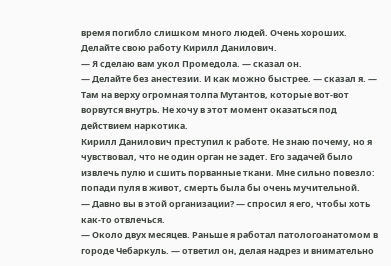время погибло слишком много людей. Очень хороших. Делайте свою работу Кирилл Данилович.
— Я сделаю вам укол Промедола. — сказал он.
— Делайте без анестезии. И как можно быстрее. — сказал я. — Там на верху огромная толпа Мутантов, которые вот-вот ворвутся внутрь. Не хочу в этот момент оказаться под действием наркотика.
Кирилл Данилович преступил к работе. Не знаю почему, но я чувствовал, что не один орган не задет. Его задачей было извлечь пулю и сшить порванные ткани. Мне сильно повезло: попади пуля в живот, смерть была бы очень мучительной.
— Давно вы в этой организации? — спросил я его, чтобы хоть как-то отвлечься.
— Около двух месяцев. Раньше я работал патологоанатомом в городе Чебаркуль. — ответил он, делая надрез и внимательно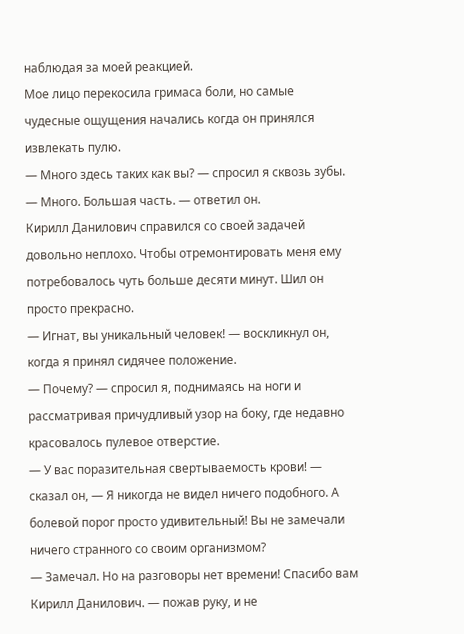наблюдая за моей реакцией.
Мое лицо перекосила гримаса боли, но самые чудесные ощущения начались когда он принялся извлекать пулю.
— Много здесь таких как вы? — спросил я сквозь зубы.
— Много. Большая часть. — ответил он.
Кирилл Данилович справился со своей задачей довольно неплохо. Чтобы отремонтировать меня ему потребовалось чуть больше десяти минут. Шил он просто прекрасно.
— Игнат, вы уникальный человек! — воскликнул он, когда я принял сидячее положение.
— Почему? — спросил я, поднимаясь на ноги и рассматривая причудливый узор на боку, где недавно красовалось пулевое отверстие.
— У вас поразительная свертываемость крови! — сказал он, — Я никогда не видел ничего подобного. А болевой порог просто удивительный! Вы не замечали ничего странного со своим организмом?
— Замечал. Но на разговоры нет времени! Спасибо вам Кирилл Данилович. — пожав руку, и не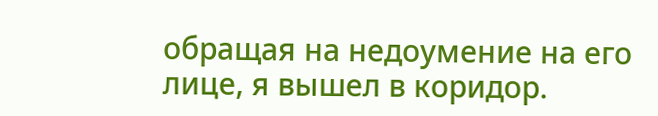обращая на недоумение на его лице, я вышел в коридор.